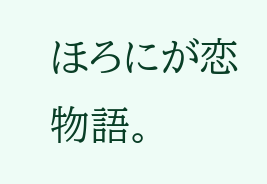ほろにが恋物語。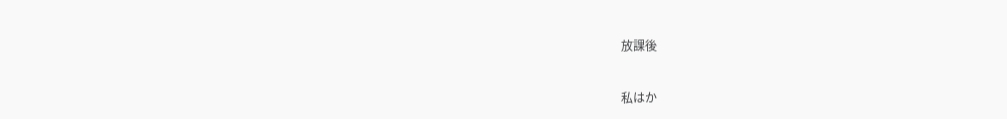放課後


私はか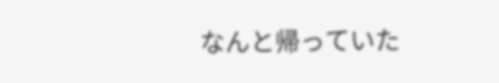なんと帰っていた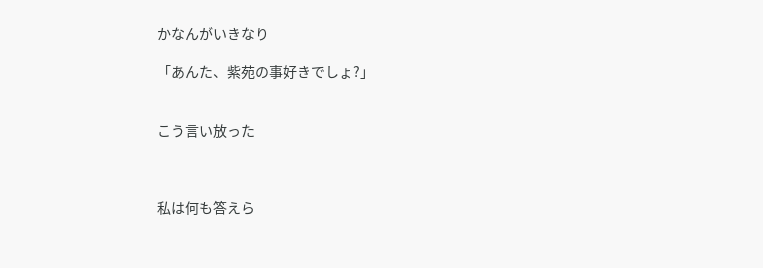かなんがいきなり

「あんた、紫苑の事好きでしょ?」


こう言い放った



私は何も答えら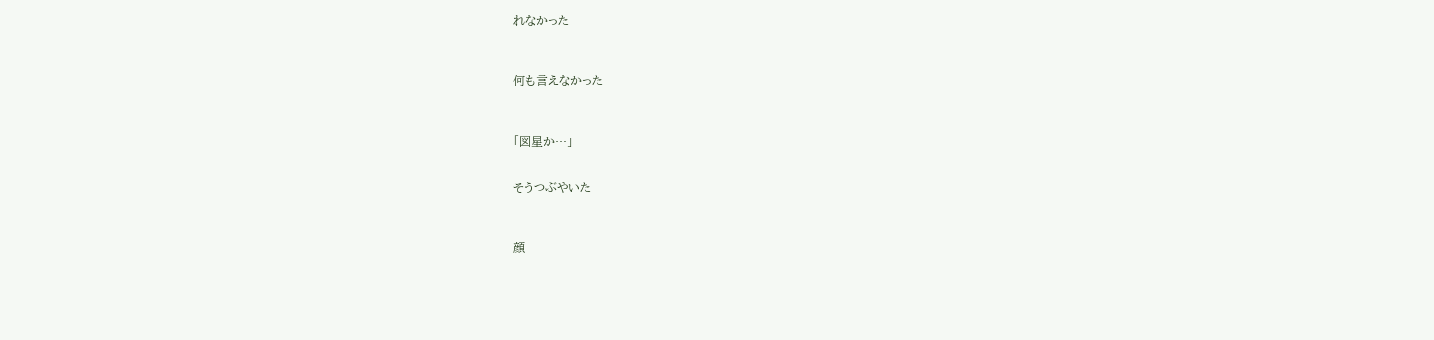れなかった



何も言えなかった



「図星か…」


そうつぶやいた



顔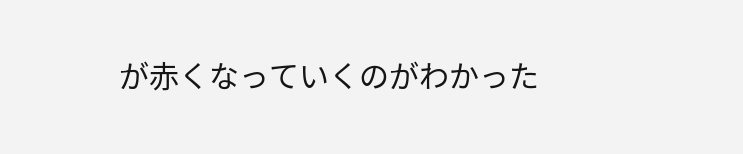が赤くなっていくのがわかった